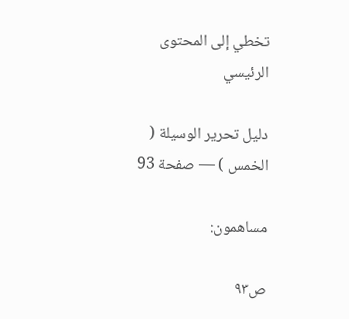تخطي إلى المحتوى الرئيسي

دليل تحرير الوسيلة ( الخمس ) — صفحة 93

مساهمون:

ص٩٣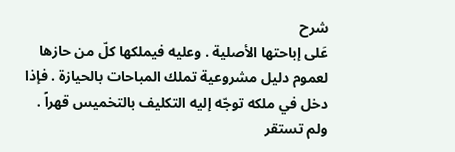شرح
عَلى إباحتها الأصلية . وعليه فيملكها كلّ من حازها لعموم دليل مشروعية تملك المباحات بالحيازة . فإذا دخل في ملكه توجّه إليه التكليف بالتخميس قهراً . ولم تستقر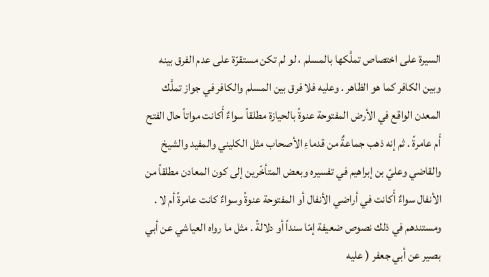السيرة على اختصاص تملَّكها بالمسلم ، لو لم تكن مستقرّة على عدم الفرق بينه وبين الكافر كما هو الظاهر . وعليه فلا فرق بين المسلم والكافر في جواز تملَّك المعدن الواقع في الأرض المفتوحة عنوةً بالحيازة مطلقاً سواءٌ أَكانت مواتاً حال الفتح أَم عامرةً . ثم إنه ذهب جماعةٌ من قدماءِ الأصحاب مثل الكليني والمفيد والشيخ والقاضي وعليّ بن إبراهيم في تفسيره وبعض المتأخّرين إلى كون المعادن مطلقاً من الأنفال سواءٌ أَكانت في أراضي الأنفال أو المفتوحة عنوةً وسواءٌ كانت عامرةً أم لا . ومستندهم في ذلك نصوص ضعيفة إمّا سنداً أو دلالةً . مثل ما رواه العياشي عن أبي بصير عن أبي جعفر ( عليه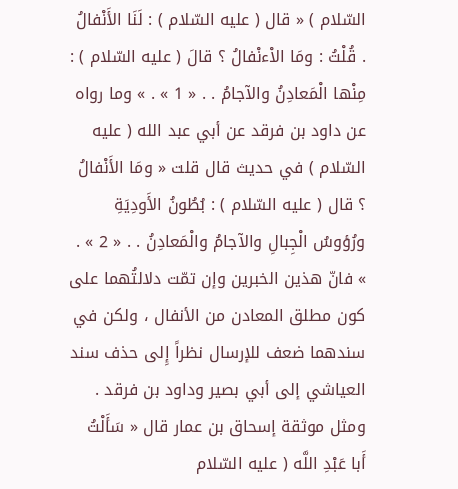السّلام ) « قال ( عليه السّلام ) : لَنَا الأَنْفالُ . قُلْتُ : ومَا الاْءنْفالُ ؟ قالَ ( عليه السّلام ) : مِنْها الْمَعادِنُ والآجامُ . . « 1 » . » وما رواه عن داود بن فرقد عن أبي عبد الله ( عليه السّلام ) في حديث قال قلت « ومَا الأَنْفالُ ؟ قال ( عليه السّلام ) : بُطُونُ الأَودِيَةِ ورُؤوسُ الْجِبالِ والآجامُ والْمَعادِنُ . . « 2 » . » فانّ هذين الخبرين وإن تمّت دلالتُهما على كون مطلق المعادن من الأنفال ، ولكن في سندهما ضعف للإرسال نظراً إِلى حذف سند العياشي إلى أبي بصير وداود بن فرقد . ومثل موثقة إسحاق بن عمار قال « سَأَلْتُ أَبا عَبْدِ اللَّه ( عليه السّلام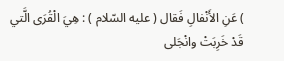) عَنِ الأَنْفالِ فَقال ( عليه السّلام ) : هِيَ الْقُرَى الَّتي قَدْ خَرِبَتْ وانْجَلى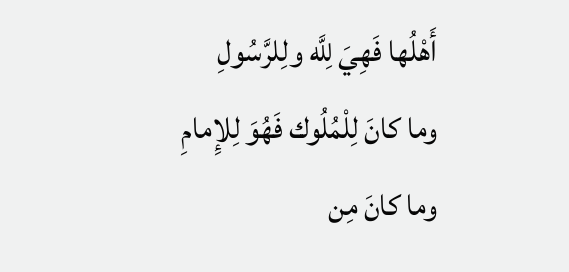أَهْلُها فَهِيَ لِلَّه ولِلرَّسُولِ وما كانَ لِلْمُلُوك فَهُوَ لِلإِمامِ وما كانَ مِن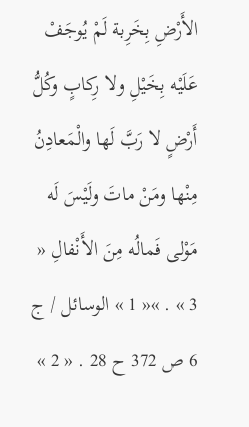الأَرْضِ بِخَرِبة لَمْ يُوجَفْ عَلَيْه بِخَيْلِ ولا رِكابٍ وكُلُّ أَرْضٍ لا رَبَّ لَها والْمَعادِنُ مِنْها ومَنْ ماتَ ولَيْسَ لَه مَوْلى فَمالُه مِنَ الأَنْفالِ « 3 » . »« 1 » الوسائل / ج 6 ص 372 ح 28 . « 2 »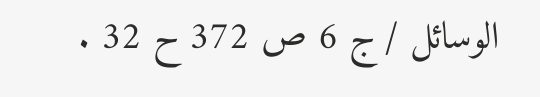الوسائل / ج 6 ص 372 ح 32 .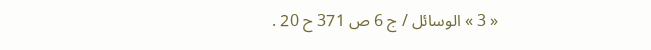« 3 » الوسائل / ج 6 ص 371 ح 20 .